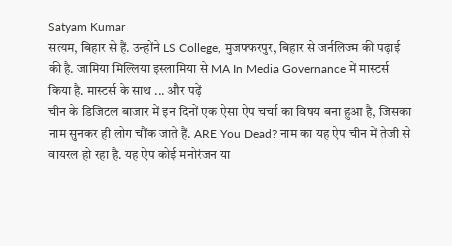Satyam Kumar
सत्यम, बिहार से हैं. उन्होंने LS College, मुजफ्फरपुर, बिहार से जर्नलिज्म की पढ़ाई की है. जामिया मिल्लिया इस्लामिया से MA In Media Governance में मास्टर्स किया है. मास्टर्स के साथ ... और पढ़ें
चीन के डिजिटल बाजार में इन दिनों एक ऐसा ऐप चर्चा का विषय बना हुआ है, जिसका नाम सुनकर ही लोग चौंक जाते हैं. ARE You Dead? नाम का यह ऐप चीन में तेजी से वायरल हो रहा है. यह ऐप कोई मनोरंजन या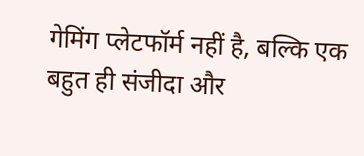गेमिंग प्लेटफॉर्म नहीं है, बल्कि एक बहुत ही संजीदा और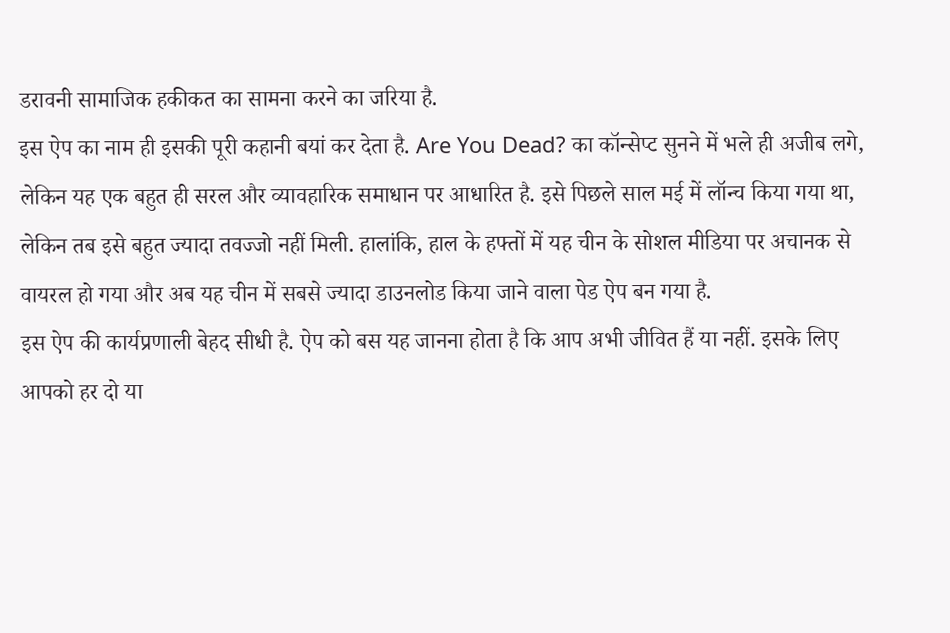डरावनी सामाजिक हकीकत का सामना करने का जरिया है.
इस ऐप का नाम ही इसकी पूरी कहानी बयां कर देता है. Are You Dead? का कॉन्सेप्ट सुनने में भले ही अजीब लगे, लेकिन यह एक बहुत ही सरल और व्यावहारिक समाधान पर आधारित है. इसे पिछले साल मई में लॉन्च किया गया था, लेकिन तब इसे बहुत ज्यादा तवज्जो नहीं मिली. हालांकि, हाल के हफ्तों में यह चीन के सोशल मीडिया पर अचानक से वायरल हो गया और अब यह चीन में सबसे ज्यादा डाउनलोड किया जाने वाला पेड ऐप बन गया है.
इस ऐप की कार्यप्रणाली बेहद सीधी है. ऐप को बस यह जानना होता है कि आप अभी जीवित हैं या नहीं. इसके लिए आपको हर दो या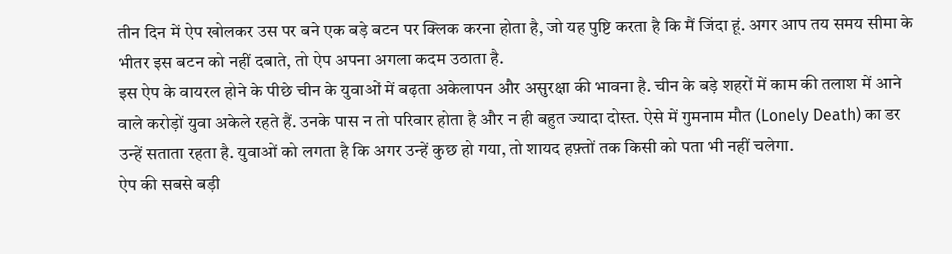तीन दिन में ऐप खोलकर उस पर बने एक बड़े बटन पर क्लिक करना होता है, जो यह पुष्टि करता है कि मैं जिंदा हूं. अगर आप तय समय सीमा के भीतर इस बटन को नहीं दबाते, तो ऐप अपना अगला कदम उठाता है.
इस ऐप के वायरल होने के पीछे चीन के युवाओं में बढ़ता अकेलापन और असुरक्षा की भावना है. चीन के बड़े शहरों में काम की तलाश में आने वाले करोड़ों युवा अकेले रहते हैं. उनके पास न तो परिवार होता है और न ही बहुत ज्यादा दोस्त. ऐसे में गुमनाम मौत (Lonely Death) का डर उन्हें सताता रहता है. युवाओं को लगता है कि अगर उन्हें कुछ हो गया, तो शायद हफ़्तों तक किसी को पता भी नहीं चलेगा.
ऐप की सबसे बड़ी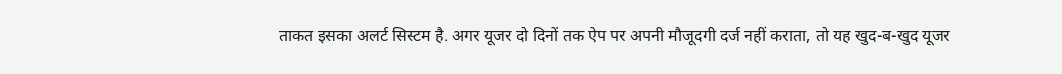ताकत इसका अलर्ट सिस्टम है. अगर यूजर दो दिनों तक ऐप पर अपनी मौजूदगी दर्ज नहीं कराता, तो यह खुद-ब-खुद यूजर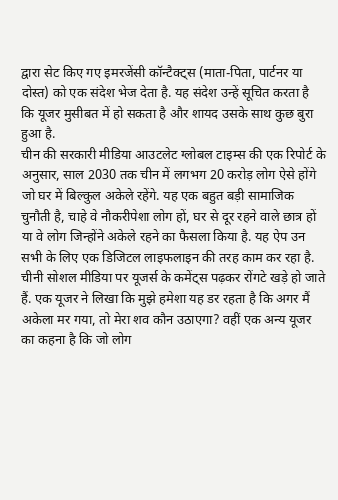द्वारा सेट किए गए इमरजेंसी कॉन्टैक्ट्स (माता-पिता, पार्टनर या दोस्त) को एक संदेश भेज देता है. यह संदेश उन्हें सूचित करता है कि यूजर मुसीबत में हो सकता है और शायद उसके साथ कुछ बुरा हुआ है.
चीन की सरकारी मीडिया आउटलेट ग्लोबल टाइम्स की एक रिपोर्ट के अनुसार, साल 2030 तक चीन में लगभग 20 करोड़ लोग ऐसे होंगे जो घर में बिल्कुल अकेले रहेंगे. यह एक बहुत बड़ी सामाजिक चुनौती है, चाहे वे नौकरीपेशा लोग हों, घर से दूर रहने वाले छात्र हों या वे लोग जिन्होंने अकेले रहने का फैसला किया है. यह ऐप उन सभी के लिए एक डिजिटल लाइफलाइन की तरह काम कर रहा है.
चीनी सोशल मीडिया पर यूजर्स के कमेंट्स पढ़कर रोंगटे खड़े हो जाते हैं. एक यूजर ने लिखा कि मुझे हमेशा यह डर रहता है कि अगर मैं अकेला मर गया, तो मेरा शव कौन उठाएगा? वहीं एक अन्य यूजर का कहना है कि जो लोग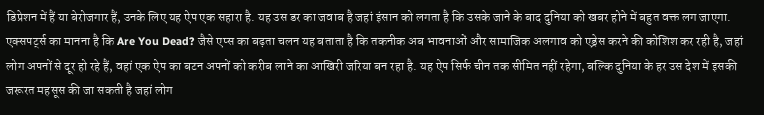डिप्रेशन में हैं या बेरोजगार हैं, उनके लिए यह ऐप एक सहारा है. यह उस डर का जवाब है जहां इंसान को लगता है कि उसके जाने के बाद दुनिया को खबर होने में बहुत वक्त लग जाएगा.
एक्सपर्ट्स का मानना है कि Are You Dead? जैसे एप्स का बढ़ता चलन यह बताता है कि तकनीक अब भावनाओं और सामाजिक अलगाव को एड्रेस करने की कोशिश कर रही है, जहां लोग अपनों से दूर हो रहे हैं, वहां एक ऐप का बटन अपनों को करीब लाने का आखिरी जरिया बन रहा है. यह ऐप सिर्फ चीन तक सीमित नहीं रहेगा, बल्कि दुनिया के हर उस देश में इसकी जरूरत महसूस की जा सकती है जहां लोग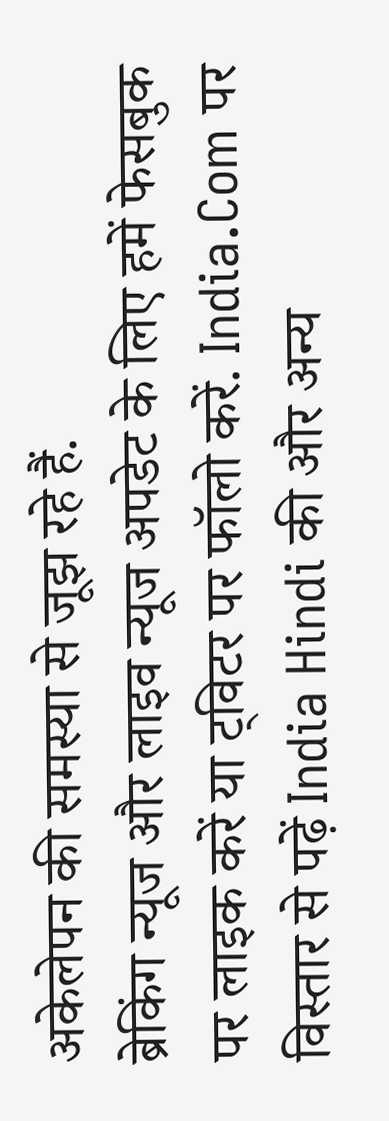अकेलेपन की समस्या से जूझ रहे हैं.
ब्रेकिंग न्यूज और लाइव न्यूज अपडेट के लिए हमें फेसबुक पर लाइक करें या ट्विटर पर फॉलो करें. India.Com पर विस्तार से पढ़ें India Hindi की और अन्य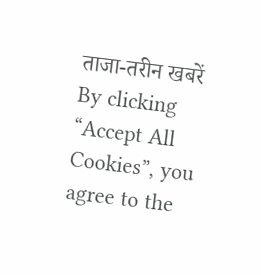ताजा-तरीन खबरें
By clicking “Accept All Cookies”, you agree to the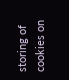storing of cookies on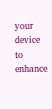your device to enhance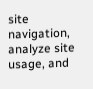site navigation, analyze site usage, and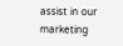assist in our marketing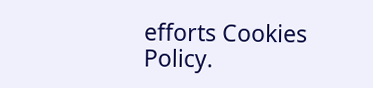efforts Cookies Policy.